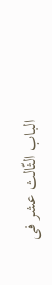الباب الثّالث عشر فى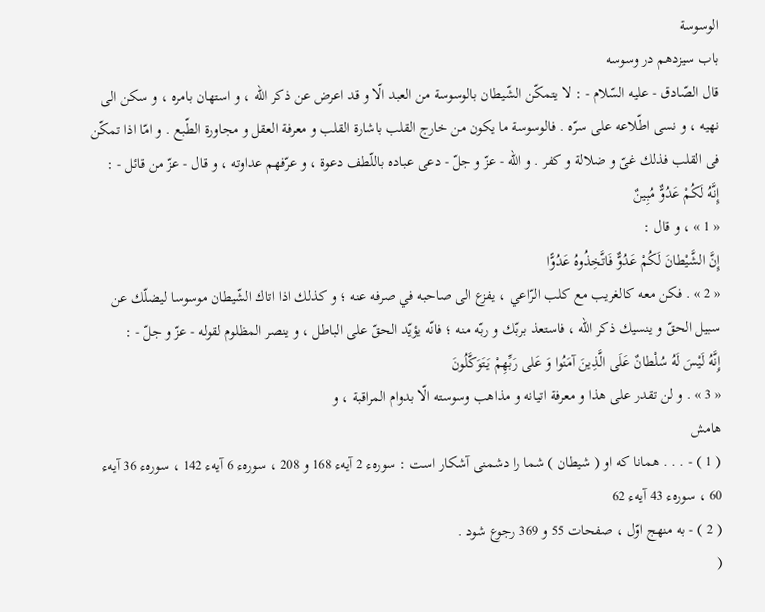الوسوسة
باب سيزدهم در وسوسه
قال الصّادق - عليه السّلام - : لا يتمكّن الشّيطان بالوسوسة من العبد الّا و قد اعرض عن ذكر اللّه ، و استهان بامره ، و سكن الى نهيه ، و نسى اطّلاعه على سرّه . فالوسوسة ما يكون من خارج القلب باشارة القلب و معرفة العقل و مجاورة الطّبع . و امّا اذا تمكّن فى القلب فذلك غىّ و ضلالة و كفر . و اللّه - عزّ و جلّ - دعى عباده باللّطف دعوة ، و عرّفهم عداوته ، و قال - عزّ من قائل - :
إِنَّهُ لَكُمْ عَدُوٌّ مُبِينٌ
« 1 » ، و قال :
إِنَّ الشَّيْطانَ لَكُمْ عَدُوٌّ فَاتَّخِذُوهُ عَدُوًّا
« 2 » . فكن معه كالغريب مع كلب الرّاعي ، يفزع الى صاحبه في صرفه عنه ؛ و كذلك اذا اتاك الشّيطان موسوسا ليضلّك عن سبيل الحقّ و ينسيك ذكر اللّه ، فاستعذ بربّك و ربّه منه ؛ فانّه يؤيّد الحقّ على الباطل ، و ينصر المظلوم لقوله - عزّ و جلّ - :
إِنَّهُ لَيْسَ لَهُ سُلْطانٌ عَلَى الَّذِينَ آمَنُوا وَ عَلى رَبِّهِمْ يَتَوَكَّلُونَ
« 3 » . و لن تقدر على هذا و معرفة اتيانه و مذاهب وسوسته الّا بدوام المراقبة ، و
هامش
( 1 ) - . . . همانا كه او ( شيطان ) شما را دشمنى آشكار است : سورهء 2 آيهء 168 و 208 ، سورهء 6 آيهء 142 ، سورهء 36 آيهء 60 ، سورهء 43 آيهء 62
( 2 ) - به منهج اوّل ، صفحات 55 و 369 رجوع شود .
(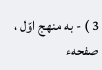3 ) - به منهج اوّل ، صفحهء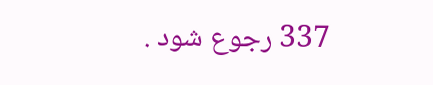337 رجوع شود .